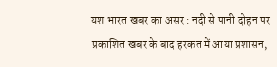यश भारत खबर का असर : नदी से पानी दोहन पर प्रकाशित खबर के बाद हरकत में आया प्रशासन,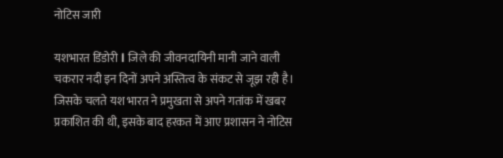नोटिस जारी

यशभारत डिंडोरी l जिले की जीवनदायिनी मानी जाने वाली चकरार नदी इन दिनों अपने अस्तित्व के संकट से जूझ रही है। जिसके चलते यश भारत ने प्रमुखता से अपने गतांक में खबर प्रकाशित की थी, इसके बाद हरकत में आए प्रशासन ने नोटिस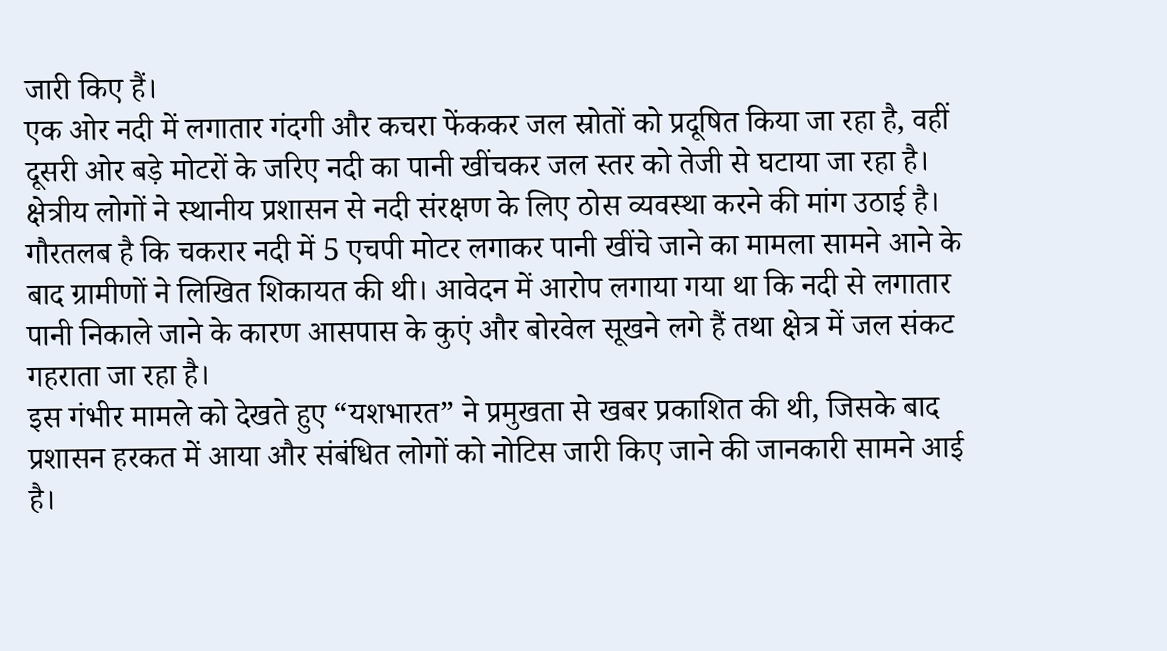जारी किए हैं।
एक ओर नदी में लगातार गंदगी और कचरा फेंककर जल स्रोतों को प्रदूषित किया जा रहा है, वहीं दूसरी ओर बड़े मोटरों के जरिए नदी का पानी खींचकर जल स्तर को तेजी से घटाया जा रहा है। क्षेत्रीय लोगों ने स्थानीय प्रशासन से नदी संरक्षण के लिए ठोस व्यवस्था करने की मांग उठाई है।
गौरतलब है कि चकरार नदी में 5 एचपी मोटर लगाकर पानी खींचे जाने का मामला सामने आने के बाद ग्रामीणों ने लिखित शिकायत की थी। आवेदन में आरोप लगाया गया था कि नदी से लगातार पानी निकाले जाने के कारण आसपास के कुएं और बोरवेल सूखने लगे हैं तथा क्षेत्र में जल संकट गहराता जा रहा है।
इस गंभीर मामले को देखते हुए “यशभारत” ने प्रमुखता से खबर प्रकाशित की थी, जिसके बाद प्रशासन हरकत में आया और संबंधित लोगों को नोटिस जारी किए जाने की जानकारी सामने आई है।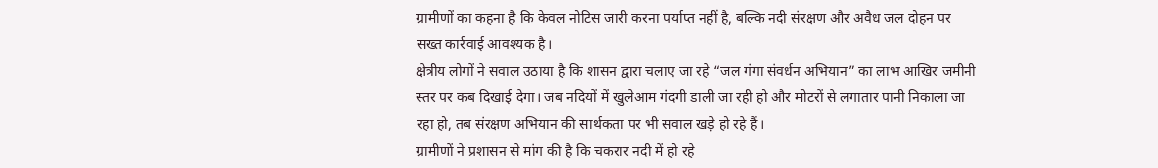ग्रामीणों का कहना है कि केवल नोटिस जारी करना पर्याप्त नहीं है, बल्कि नदी संरक्षण और अवैध जल दोहन पर सख्त कार्रवाई आवश्यक है।
क्षेत्रीय लोगों ने सवाल उठाया है कि शासन द्वारा चलाए जा रहे “जल गंगा संवर्धन अभियान” का लाभ आखिर जमीनी स्तर पर कब दिखाई देगा। जब नदियों में खुलेआम गंदगी डाली जा रही हो और मोटरों से लगातार पानी निकाला जा रहा हो, तब संरक्षण अभियान की सार्थकता पर भी सवाल खड़े हो रहे हैं।
ग्रामीणों ने प्रशासन से मांग की है कि चकरार नदी में हो रहे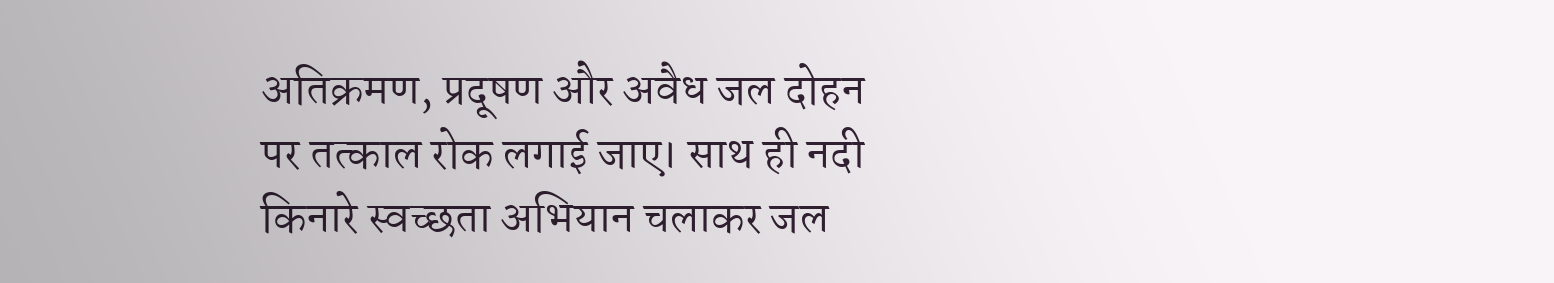अतिक्रमण, प्रदूषण और अवैध जल दोहन पर तत्काल रोक लगाई जाए। साथ ही नदी किनारे स्वच्छता अभियान चलाकर जल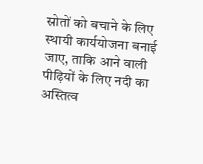स्रोतों को बचाने के लिए स्थायी कार्ययोजना बनाई जाए, ताकि आने वाली पीढ़ियों के लिए नदी का अस्तित्व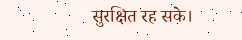सुरक्षित रह सके।